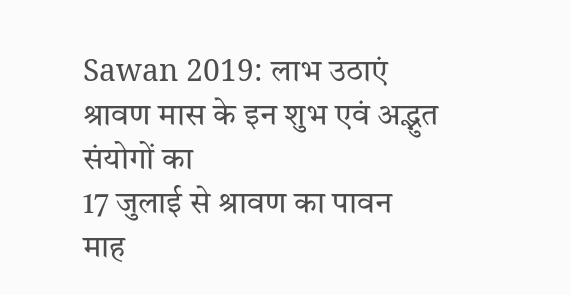Sawan 2019: लाभ उठाएं श्रावण मास के इन शुभ एवं अद्भुत संयोगों का
17 जुलाई से श्रावण का पावन माह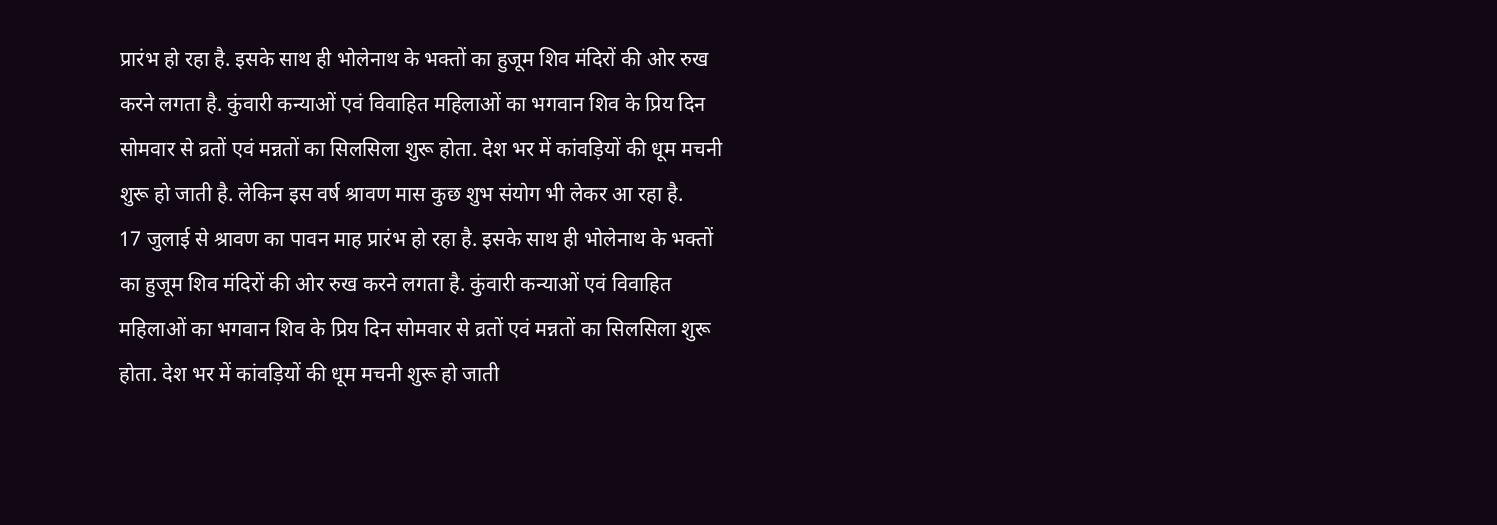प्रारंभ हो रहा है. इसके साथ ही भोलेनाथ के भक्तों का हुजूम शिव मंदिरों की ओर रुख करने लगता है. कुंवारी कन्याओं एवं विवाहित महिलाओं का भगवान शिव के प्रिय दिन सोमवार से व्रतों एवं मन्नतों का सिलसिला शुरू होता. देश भर में कांवड़ियों की धूम मचनी शुरू हो जाती है. लेकिन इस वर्ष श्रावण मास कुछ शुभ संयोग भी लेकर आ रहा है.
17 जुलाई से श्रावण का पावन माह प्रारंभ हो रहा है. इसके साथ ही भोलेनाथ के भक्तों का हुजूम शिव मंदिरों की ओर रुख करने लगता है. कुंवारी कन्याओं एवं विवाहित महिलाओं का भगवान शिव के प्रिय दिन सोमवार से व्रतों एवं मन्नतों का सिलसिला शुरू होता. देश भर में कांवड़ियों की धूम मचनी शुरू हो जाती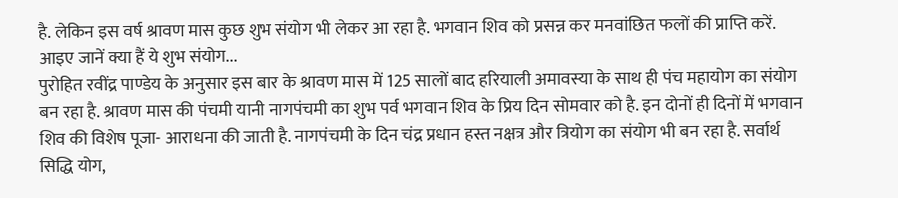है. लेकिन इस वर्ष श्रावण मास कुछ शुभ संयोग भी लेकर आ रहा है. भगवान शिव को प्रसन्न कर मनवांछित फलों की प्राप्ति करें. आइए जानें क्या हैं ये शुभ संयोग...
पुरोहित रवींद्र पाण्डेय के अनुसार इस बार के श्रावण मास में 125 सालों बाद हरियाली अमावस्या के साथ ही पंच महायोग का संयोग बन रहा है. श्रावण मास की पंचमी यानी नागपंचमी का शुभ पर्व भगवान शिव के प्रिय दिन सोमवार को है. इन दोनों ही दिनों में भगवान शिव की विशेष पूजा- आराधना की जाती है. नागपंचमी के दिन चंद्र प्रधान हस्त नक्षत्र और त्रियोग का संयोग भी बन रहा है. सर्वार्थ सिद्धि योग,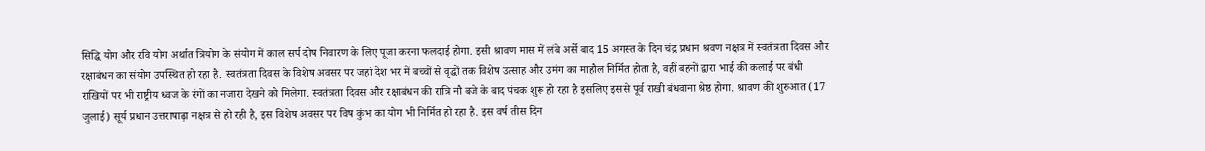सिद्धि योग और रवि योग अर्थात त्रियोग के संयोग में काल सर्प दोष निवारण के लिए पूजा करना फलदाई होगा. इसी श्रावण मास में लंबे अर्से बाद 15 अगस्त के दिन चंद्र प्रधान श्रवण नक्षत्र में स्वतंत्रता दिवस और रक्षाबंधन का संयोग उपस्थित हो रहा है. स्वतंत्रता दिवस के विशेष अवसर पर जहां देश भर में बच्चों से वृद्धों तक विशेष उत्साह और उमंग का माहौल निर्मित होता है, वहीं बहनों द्वारा भाई की कलाई पर बंधी राखियों पर भी राष्ट्रीय ध्वज के रंगों का नजारा देखने को मिलेगा. स्वतंत्रता दिवस और रक्षाबंधन की रात्रि नौ बजे के बाद पंचक शुरू हो रहा है इसलिए इससे पूर्व राखी बंधवाना श्रेष्ठ होगा. श्रावण की शुरुआत (17 जुलाई) सूर्य प्रधान उत्तराषाढ़ा नक्षत्र से हो रही है, इस विशेष अवसर पर विष कुंभ का योग भी निर्मित हो रहा है. इस वर्ष तीस दिन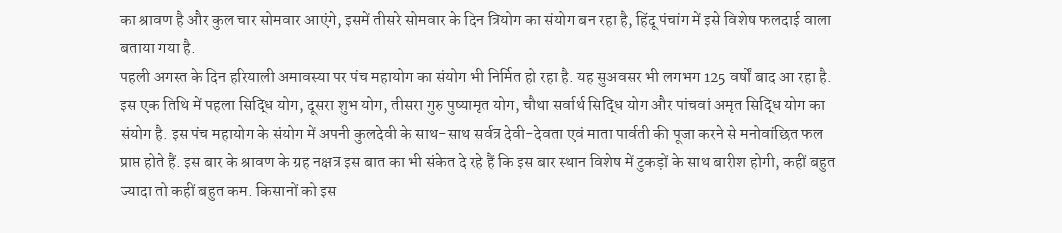का श्रावण है और कुल चार सोमवार आएंगे, इसमें तीसरे सोमवार के दिन त्रियोग का संयोग बन रहा है, हिंदू पंचांग में इसे विशेष फलदाई वाला बताया गया है.
पहली अगस्त के दिन हरियाली अमावस्या पर पंच महायोग का संयोग भी निर्मित हो रहा है. यह सुअवसर भी लगभग 125 वर्षों बाद आ रहा है. इस एक तिथि में पहला सिद्धि योग, दूसरा शुभ योग, तीसरा गुरु पुष्यामृत योग, चौथा सर्वार्थ सिद्धि योग और पांचवां अमृत सिद्धि योग का संयोग है. इस पंच महायोग के संयोग में अपनी कुलदेवी के साथ-साथ सर्वत्र देवी-देवता एवं माता पार्वती की पूजा करने से मनोवांछित फल प्राप्त होते हैं. इस बार के श्रावण के ग्रह नक्षत्र इस बात का भी संकेत दे रहे हैं कि इस बार स्थान विशेष में टुकड़ों के साथ बारीश होगी, कहीं बहुत ज्यादा तो कहीं बहुत कम. किसानों को इस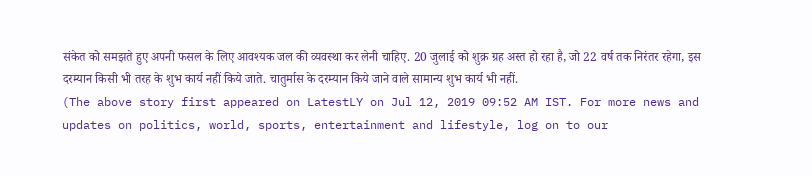संकेत को समझते हुए अपनी फसल के लिए आवश्यक जल की व्यवस्था कर लेनी चाहिए. 20 जुलाई को शुक्र ग्रह अस्त हो रहा है, जो 22 वर्ष तक निरंतर रहेगा, इस दरम्यान किसी भी तरह के शुभ कार्य नहीं किये जाते. चातुर्मास के दरम्यान किये जाने वाले सामान्य शुभ कार्य भी नहीं.
(The above story first appeared on LatestLY on Jul 12, 2019 09:52 AM IST. For more news and updates on politics, world, sports, entertainment and lifestyle, log on to our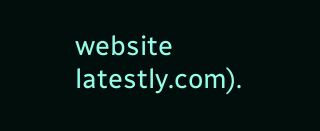website latestly.com).